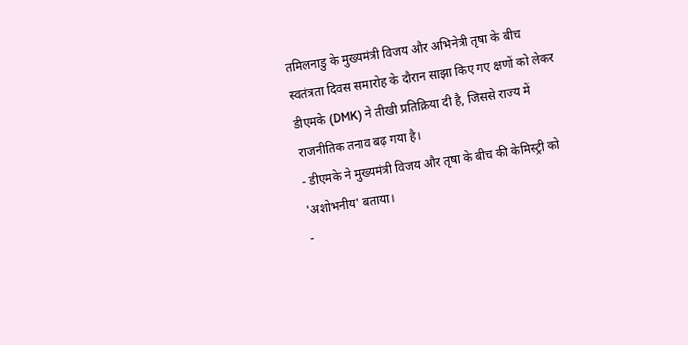तमिलनाडु के मुख्यमंत्री विजय और अभिनेत्री तृषा के बीच स्वतंत्रता दिवस समारोह के दौरान साझा किए गए क्षणों को लेकर डीएमके (DMK) ने तीखी प्रतिक्रिया दी है, जिससे राज्य में राजनीतिक तनाव बढ़ गया है।
- डीएमके ने मुख्यमंत्री विजय और तृषा के बीच की केमिस्ट्री को 'अशोभनीय' बताया।
-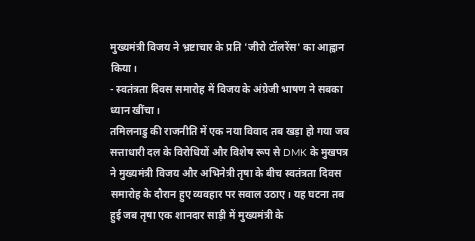मुख्यमंत्री विजय ने भ्रष्टाचार के प्रति 'जीरो टॉलरेंस' का आह्वान किया।
- स्वतंत्रता दिवस समारोह में विजय के अंग्रेजी भाषण ने सबका ध्यान खींचा।
तमिलनाडु की राजनीति में एक नया विवाद तब खड़ा हो गया जब सत्ताधारी दल के विरोधियों और विशेष रूप से DMK के मुखपत्र ने मुख्यमंत्री विजय और अभिनेत्री तृषा के बीच स्वतंत्रता दिवस समारोह के दौरान हुए व्यवहार पर सवाल उठाए। यह घटना तब हुई जब तृषा एक शानदार साड़ी में मुख्यमंत्री के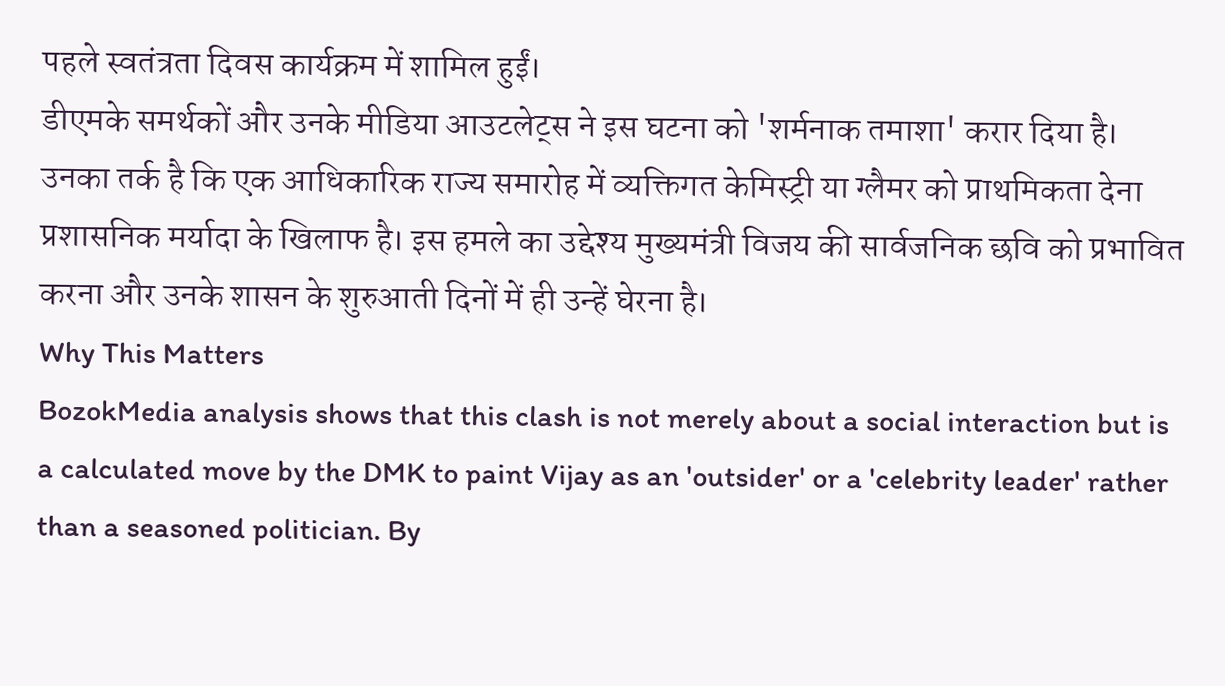पहले स्वतंत्रता दिवस कार्यक्रम में शामिल हुईं।
डीएमके समर्थकों और उनके मीडिया आउटलेट्स ने इस घटना को 'शर्मनाक तमाशा' करार दिया है। उनका तर्क है कि एक आधिकारिक राज्य समारोह में व्यक्तिगत केमिस्ट्री या ग्लैमर को प्राथमिकता देना प्रशासनिक मर्यादा के खिलाफ है। इस हमले का उद्देश्य मुख्यमंत्री विजय की सार्वजनिक छवि को प्रभावित करना और उनके शासन के शुरुआती दिनों में ही उन्हें घेरना है।
Why This Matters
BozokMedia analysis shows that this clash is not merely about a social interaction but is a calculated move by the DMK to paint Vijay as an 'outsider' or a 'celebrity leader' rather than a seasoned politician. By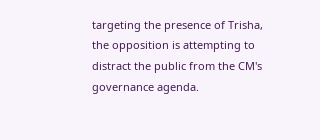targeting the presence of Trisha, the opposition is attempting to distract the public from the CM's governance agenda.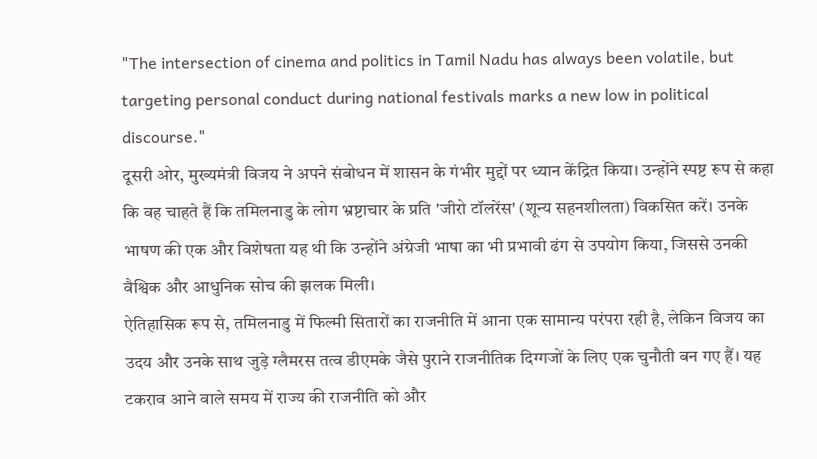"The intersection of cinema and politics in Tamil Nadu has always been volatile, but targeting personal conduct during national festivals marks a new low in political discourse."
दूसरी ओर, मुख्यमंत्री विजय ने अपने संबोधन में शासन के गंभीर मुद्दों पर ध्यान केंद्रित किया। उन्होंने स्पष्ट रूप से कहा कि वह चाहते हैं कि तमिलनाडु के लोग भ्रष्टाचार के प्रति 'जीरो टॉलरेंस' (शून्य सहनशीलता) विकसित करें। उनके भाषण की एक और विशेषता यह थी कि उन्होंने अंग्रेजी भाषा का भी प्रभावी ढंग से उपयोग किया, जिससे उनकी वैश्विक और आधुनिक सोच की झलक मिली।
ऐतिहासिक रूप से, तमिलनाडु में फिल्मी सितारों का राजनीति में आना एक सामान्य परंपरा रही है, लेकिन विजय का उदय और उनके साथ जुड़े ग्लैमरस तत्व डीएमके जैसे पुराने राजनीतिक दिग्गजों के लिए एक चुनौती बन गए हैं। यह टकराव आने वाले समय में राज्य की राजनीति को और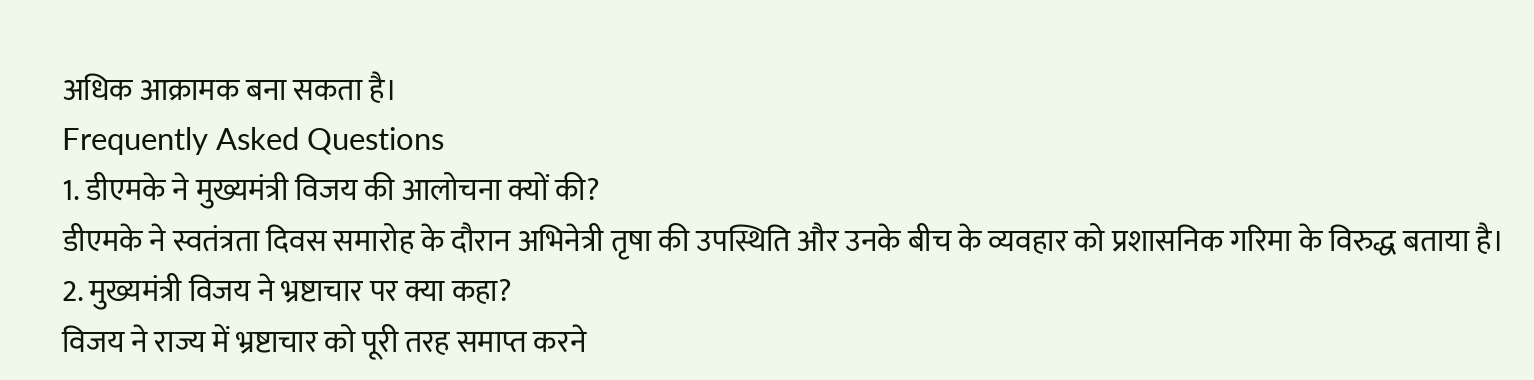अधिक आक्रामक बना सकता है।
Frequently Asked Questions
1. डीएमके ने मुख्यमंत्री विजय की आलोचना क्यों की?
डीएमके ने स्वतंत्रता दिवस समारोह के दौरान अभिनेत्री तृषा की उपस्थिति और उनके बीच के व्यवहार को प्रशासनिक गरिमा के विरुद्ध बताया है।
2. मुख्यमंत्री विजय ने भ्रष्टाचार पर क्या कहा?
विजय ने राज्य में भ्रष्टाचार को पूरी तरह समाप्त करने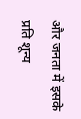और जनता में इसके प्रति शून्य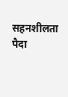सहनशीलता पैदा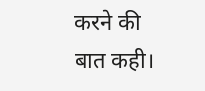करने की बात कही।